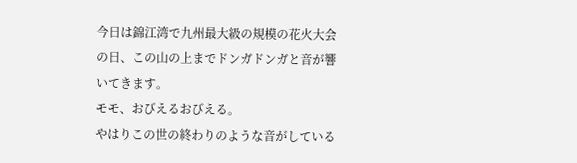今日は錦江湾で九州最大級の規模の花火大会の日、この山の上までドンガドンガと音が響いてきます。
モモ、おびえるおびえる。
やはりこの世の終わりのような音がしている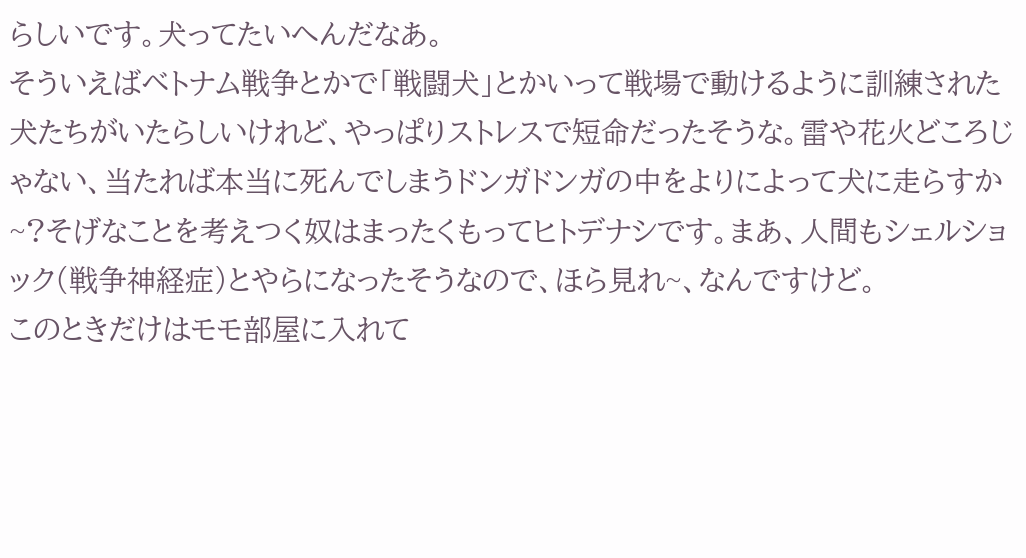らしいです。犬ってたいへんだなあ。
そういえばベトナム戦争とかで「戦闘犬」とかいって戦場で動けるように訓練された犬たちがいたらしいけれど、やっぱりストレスで短命だったそうな。雷や花火どころじゃない、当たれば本当に死んでしまうドンガドンガの中をよりによって犬に走らすか~?そげなことを考えつく奴はまったくもってヒトデナシです。まあ、人間もシェルショック(戦争神経症)とやらになったそうなので、ほら見れ~、なんですけど。
このときだけはモモ部屋に入れて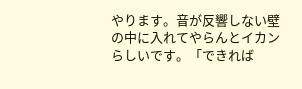やります。音が反響しない壁の中に入れてやらんとイカンらしいです。「できれば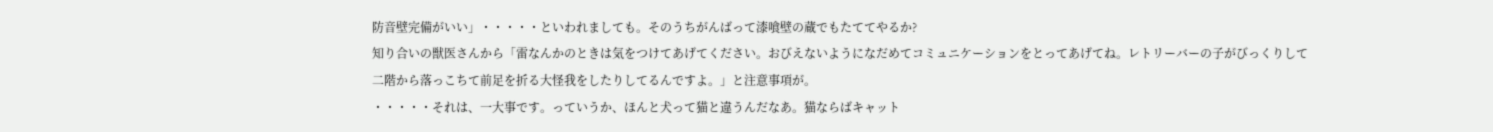防音壁完備がいい」・・・・・といわれましても。そのうちがんばって漆喰壁の蔵でもたててやるか?
知り合いの獣医さんから「雷なんかのときは気をつけてあげてください。おびえないようになだめてコミュニケーションをとってあげてね。レトリーバーの子がびっくりして二階から落っこちて前足を折る大怪我をしたりしてるんですよ。」と注意事項が。
・・・・・それは、一大事です。っていうか、ほんと犬って猫と違うんだなあ。猫ならばキャット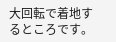大回転で着地するところです。